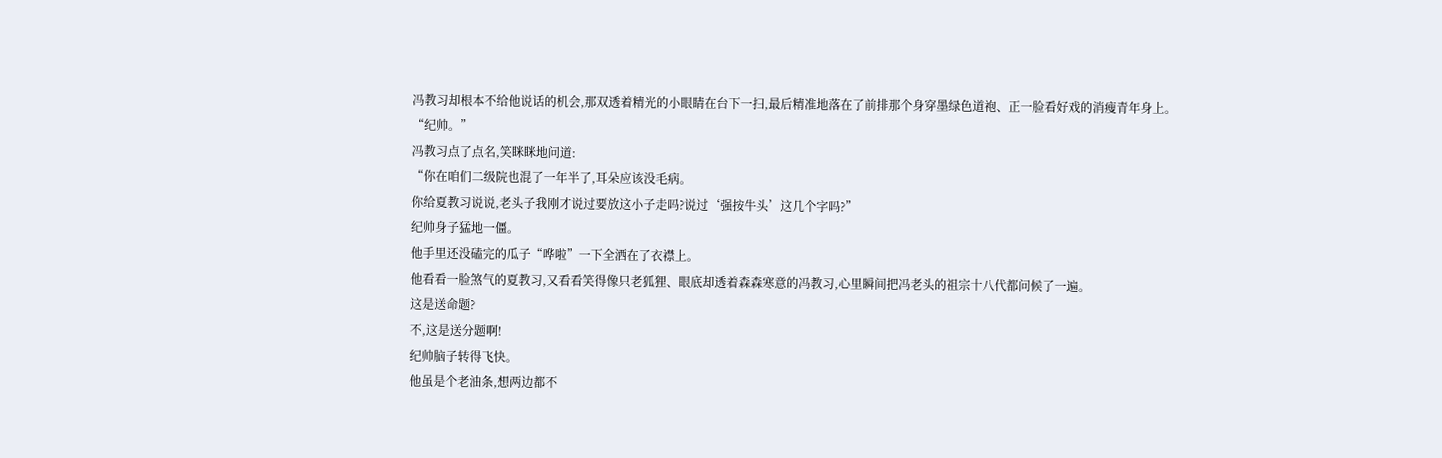冯教习却根本不给他说话的机会,那双透着精光的小眼睛在台下一扫,最后精准地落在了前排那个身穿墨绿色道袍、正一脸看好戏的消瘦青年身上。
“纪帅。”
冯教习点了点名,笑眯眯地问道:
“你在咱们二级院也混了一年半了,耳朵应该没毛病。
你给夏教习说说,老头子我刚才说过要放这小子走吗?说过‘强按牛头’这几个字吗?”
纪帅身子猛地一僵。
他手里还没磕完的瓜子“哗啦”一下全洒在了衣襟上。
他看看一脸煞气的夏教习,又看看笑得像只老狐狸、眼底却透着森森寒意的冯教习,心里瞬间把冯老头的祖宗十八代都问候了一遍。
这是送命题?
不,这是送分题啊!
纪帅脑子转得飞快。
他虽是个老油条,想两边都不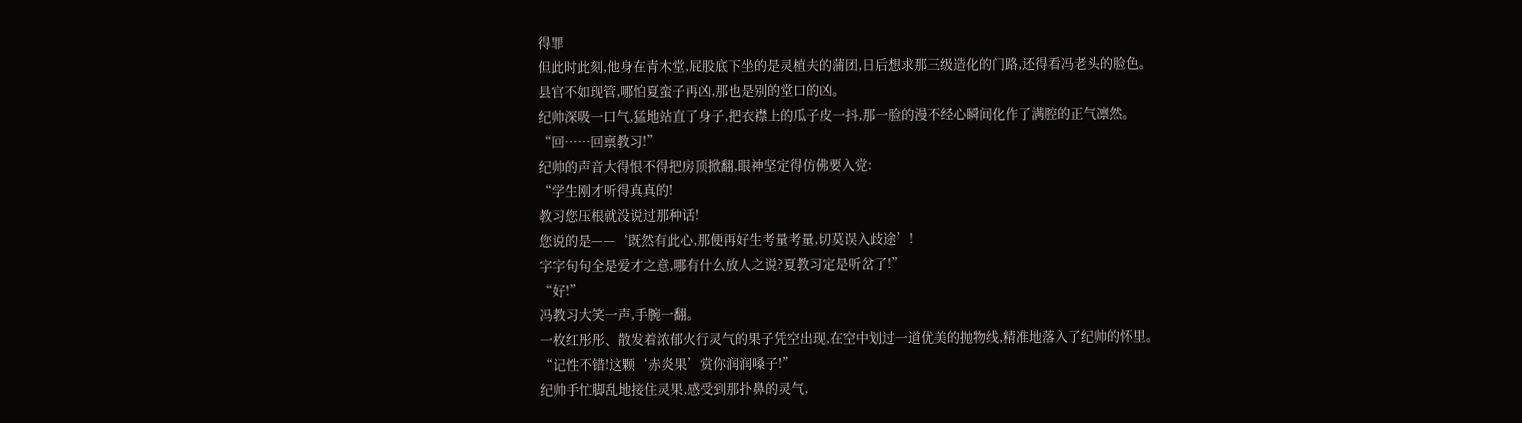得罪
但此时此刻,他身在青木堂,屁股底下坐的是灵植夫的蒲团,日后想求那三级造化的门路,还得看冯老头的脸色。
县官不如现管,哪怕夏蛮子再凶,那也是别的堂口的凶。
纪帅深吸一口气,猛地站直了身子,把衣襟上的瓜子皮一抖,那一脸的漫不经心瞬间化作了满腔的正气凛然。
“回……回禀教习!”
纪帅的声音大得恨不得把房顶掀翻,眼神坚定得仿佛要入党:
“学生刚才听得真真的!
教习您压根就没说过那种话!
您说的是——‘既然有此心,那便再好生考量考量,切莫误入歧途’!
字字句句全是爱才之意,哪有什么放人之说?夏教习定是听岔了!”
“好!”
冯教习大笑一声,手腕一翻。
一枚红彤彤、散发着浓郁火行灵气的果子凭空出现,在空中划过一道优美的抛物线,精准地落入了纪帅的怀里。
“记性不错!这颗‘赤炎果’赏你润润嗓子!”
纪帅手忙脚乱地接住灵果,感受到那扑鼻的灵气,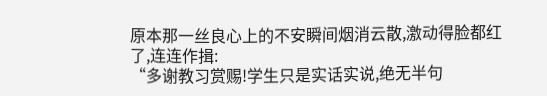原本那一丝良心上的不安瞬间烟消云散,激动得脸都红了,连连作揖:
“多谢教习赏赐!学生只是实话实说,绝无半句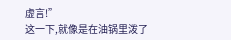虚言!”
这一下,就像是在油锅里泼了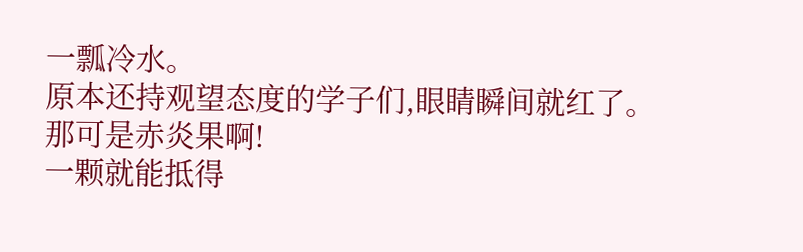一瓢冷水。
原本还持观望态度的学子们,眼睛瞬间就红了。
那可是赤炎果啊!
一颗就能抵得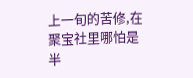上一旬的苦修,在聚宝社里哪怕是半